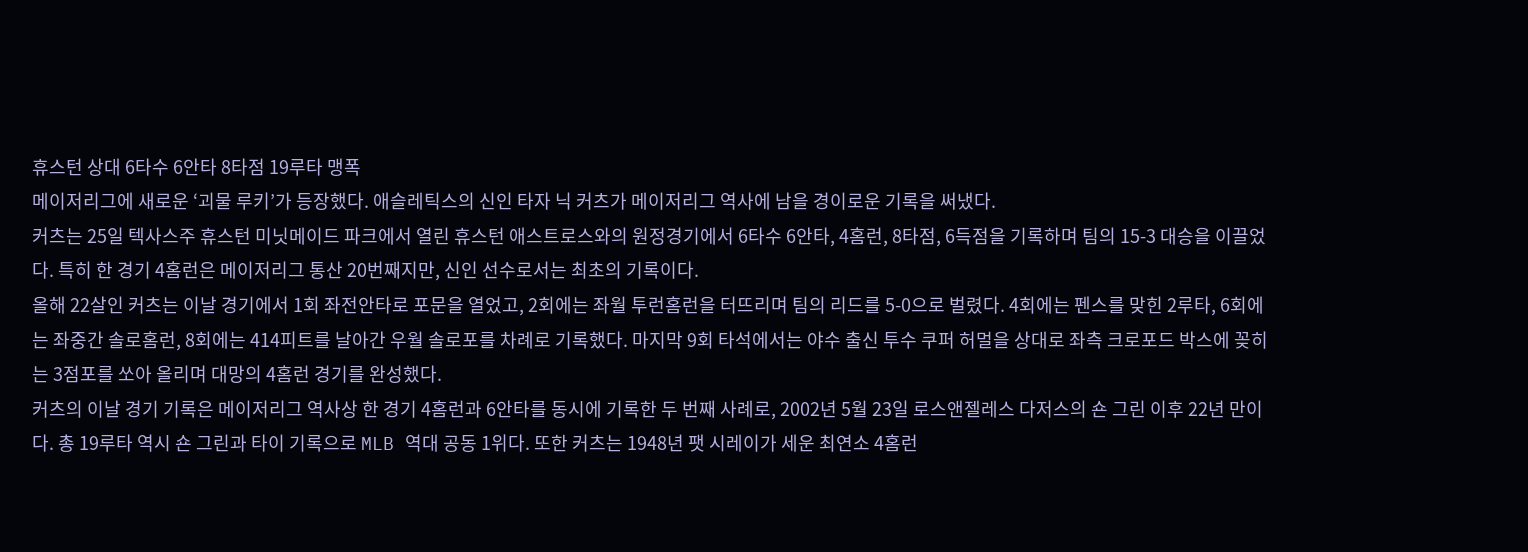휴스턴 상대 6타수 6안타 8타점 19루타 맹폭
메이저리그에 새로운 ‘괴물 루키’가 등장했다. 애슬레틱스의 신인 타자 닉 커츠가 메이저리그 역사에 남을 경이로운 기록을 써냈다.
커츠는 25일 텍사스주 휴스턴 미닛메이드 파크에서 열린 휴스턴 애스트로스와의 원정경기에서 6타수 6안타, 4홈런, 8타점, 6득점을 기록하며 팀의 15-3 대승을 이끌었다. 특히 한 경기 4홈런은 메이저리그 통산 20번째지만, 신인 선수로서는 최초의 기록이다.
올해 22살인 커츠는 이날 경기에서 1회 좌전안타로 포문을 열었고, 2회에는 좌월 투런홈런을 터뜨리며 팀의 리드를 5-0으로 벌렸다. 4회에는 펜스를 맞힌 2루타, 6회에는 좌중간 솔로홈런, 8회에는 414피트를 날아간 우월 솔로포를 차례로 기록했다. 마지막 9회 타석에서는 야수 출신 투수 쿠퍼 허멀을 상대로 좌측 크로포드 박스에 꽂히는 3점포를 쏘아 올리며 대망의 4홈런 경기를 완성했다.
커츠의 이날 경기 기록은 메이저리그 역사상 한 경기 4홈런과 6안타를 동시에 기록한 두 번째 사례로, 2002년 5월 23일 로스앤젤레스 다저스의 숀 그린 이후 22년 만이다. 총 19루타 역시 숀 그린과 타이 기록으로 MLB 역대 공동 1위다. 또한 커츠는 1948년 팻 시레이가 세운 최연소 4홈런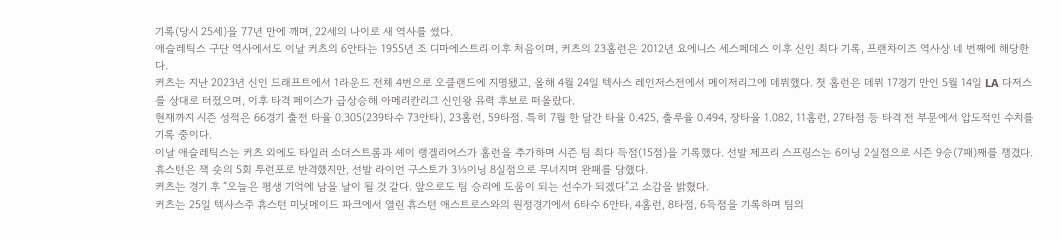기록(당시 25세)을 77년 만에 깨며, 22세의 나이로 새 역사를 썼다.
애슬레틱스 구단 역사에서도 이날 커츠의 6안타는 1955년 조 디마에스트리 이후 처음이며, 커츠의 23홈런은 2012년 요에니스 세스페데스 이후 신인 최다 기록, 프랜차이즈 역사상 네 번째에 해당한다.
커츠는 지난 2023년 신인 드래프트에서 1라운드 전체 4번으로 오클랜드에 지명됐고, 올해 4월 24일 텍사스 레인저스전에서 메이저리그에 데뷔했다. 첫 홈런은 데뷔 17경기 만인 5월 14일 LA 다저스를 상대로 터졌으며, 이후 타격 페이스가 급상승해 아메리칸리그 신인왕 유력 후보로 떠올랐다.
현재까지 시즌 성적은 66경기 출전 타율 0.305(239타수 73안타), 23홈런, 59타점. 특히 7월 한 달간 타율 0.425, 출루율 0.494, 장타율 1.082, 11홈런, 27타점 등 타격 전 부문에서 압도적인 수치를 기록 중이다.
이날 애슬레틱스는 커츠 외에도 타일러 소더스트롬과 셰이 랭겔리어스가 홈런을 추가하며 시즌 팀 최다 득점(15점)을 기록했다. 선발 제프리 스프링스는 6이닝 2실점으로 시즌 9승(7패)째를 챙겼다. 휴스턴은 잭 숏의 5회 투런포로 반격했지만, 선발 라이언 구스토가 3⅓이닝 8실점으로 무너지며 완패를 당했다.
커츠는 경기 후 “오늘은 평생 기억에 남을 날이 될 것 같다. 앞으로도 팀 승리에 도움이 되는 선수가 되겠다”고 소감을 밝혔다.
커츠는 25일 텍사스주 휴스턴 미닛메이드 파크에서 열린 휴스턴 애스트로스와의 원정경기에서 6타수 6안타, 4홈런, 8타점, 6득점을 기록하며 팀의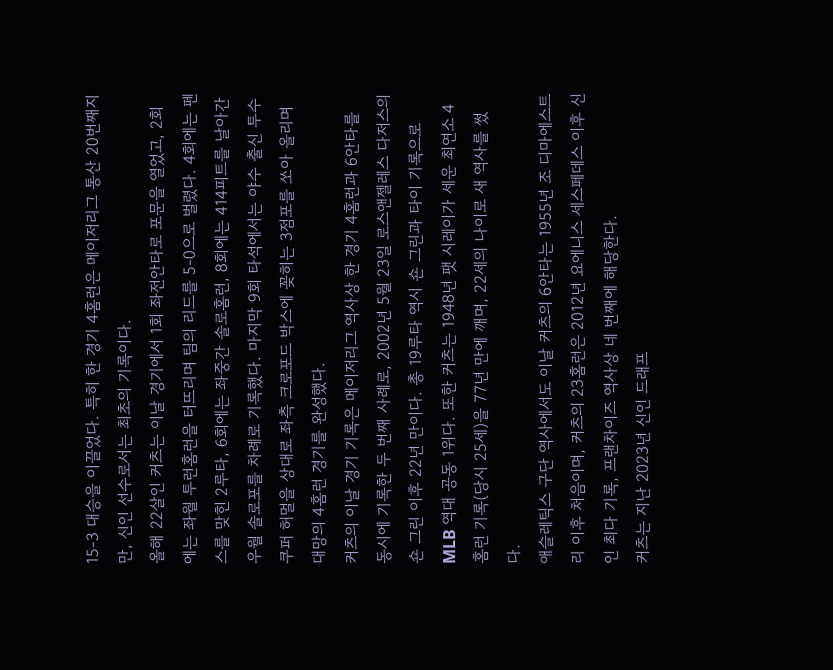15-3 대승을 이끌었다. 특히 한 경기 4홈런은 메이저리그 통산 20번째지만, 신인 선수로서는 최초의 기록이다.
올해 22살인 커츠는 이날 경기에서 1회 좌전안타로 포문을 열었고, 2회에는 좌월 투런홈런을 터뜨리며 팀의 리드를 5-0으로 벌렸다. 4회에는 펜스를 맞힌 2루타, 6회에는 좌중간 솔로홈런, 8회에는 414피트를 날아간 우월 솔로포를 차례로 기록했다. 마지막 9회 타석에서는 야수 출신 투수 쿠퍼 허멀을 상대로 좌측 크로포드 박스에 꽂히는 3점포를 쏘아 올리며 대망의 4홈런 경기를 완성했다.
커츠의 이날 경기 기록은 메이저리그 역사상 한 경기 4홈런과 6안타를 동시에 기록한 두 번째 사례로, 2002년 5월 23일 로스앤젤레스 다저스의 숀 그린 이후 22년 만이다. 총 19루타 역시 숀 그린과 타이 기록으로 MLB 역대 공동 1위다. 또한 커츠는 1948년 팻 시레이가 세운 최연소 4홈런 기록(당시 25세)을 77년 만에 깨며, 22세의 나이로 새 역사를 썼다.
애슬레틱스 구단 역사에서도 이날 커츠의 6안타는 1955년 조 디마에스트리 이후 처음이며, 커츠의 23홈런은 2012년 요에니스 세스페데스 이후 신인 최다 기록, 프랜차이즈 역사상 네 번째에 해당한다.
커츠는 지난 2023년 신인 드래프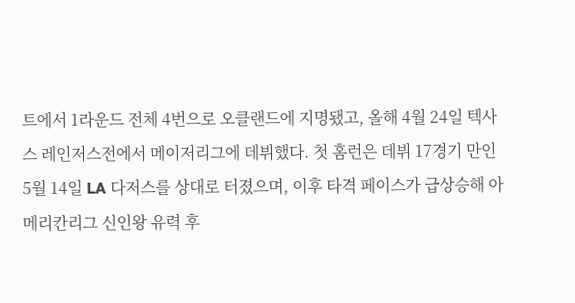트에서 1라운드 전체 4번으로 오클랜드에 지명됐고, 올해 4월 24일 텍사스 레인저스전에서 메이저리그에 데뷔했다. 첫 홈런은 데뷔 17경기 만인 5월 14일 LA 다저스를 상대로 터졌으며, 이후 타격 페이스가 급상승해 아메리칸리그 신인왕 유력 후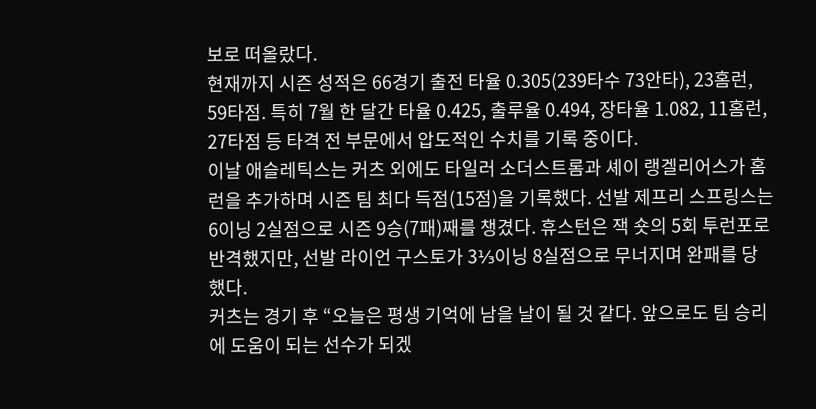보로 떠올랐다.
현재까지 시즌 성적은 66경기 출전 타율 0.305(239타수 73안타), 23홈런, 59타점. 특히 7월 한 달간 타율 0.425, 출루율 0.494, 장타율 1.082, 11홈런, 27타점 등 타격 전 부문에서 압도적인 수치를 기록 중이다.
이날 애슬레틱스는 커츠 외에도 타일러 소더스트롬과 셰이 랭겔리어스가 홈런을 추가하며 시즌 팀 최다 득점(15점)을 기록했다. 선발 제프리 스프링스는 6이닝 2실점으로 시즌 9승(7패)째를 챙겼다. 휴스턴은 잭 숏의 5회 투런포로 반격했지만, 선발 라이언 구스토가 3⅓이닝 8실점으로 무너지며 완패를 당했다.
커츠는 경기 후 “오늘은 평생 기억에 남을 날이 될 것 같다. 앞으로도 팀 승리에 도움이 되는 선수가 되겠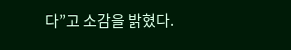다”고 소감을 밝혔다.